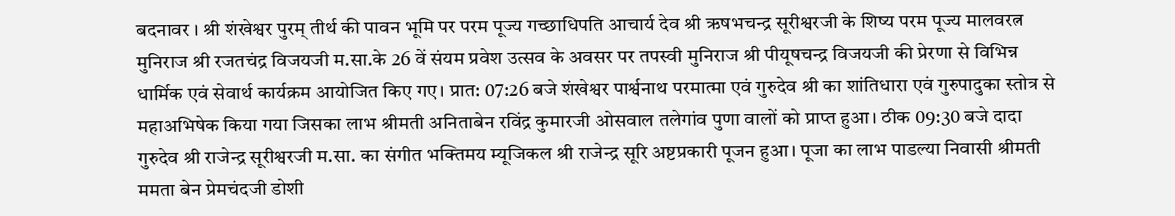बदनावर । श्री शंखेश्वर पुरम् तीर्थ की पावन भूमि पर परम पूज्य गच्छाधिपति आचार्य देव श्री ऋषभचन्द्र सूरीश्वरजी के शिष्य परम पूज्य मालवरत्न मुनिराज श्री रजतचंद्र विजयजी म.सा.के 26 वें संयम प्रवेश उत्सव के अवसर पर तपस्वी मुनिराज श्री पीयूषचन्द्र विजयजी की प्रेरणा से विभिन्न धार्मिक एवं सेवार्थ कार्यक्रम आयोजित किए गए। प्रात: 07:26 बजे शंखेश्वर पार्श्वनाथ परमात्मा एवं गुरुदेव श्री का शांतिधारा एवं गुरुपादुका स्तोत्र से महाअभिषेक किया गया जिसका लाभ श्रीमती अनिताबेन रविंद्र कुमारजी ओसवाल तलेगांव पुणा वालों को प्राप्त हुआ। ठीक 09:30 बजे दादा गुरुदेव श्री राजेन्द्र सूरीश्वरजी म.सा. का संगीत भक्तिमय म्यूजिकल श्री राजेन्द्र सूरि अष्टप्रकारी पूजन हुआ। पूजा का लाभ पाडल्या निवासी श्रीमती ममता बेन प्रेमचंदजी डोशी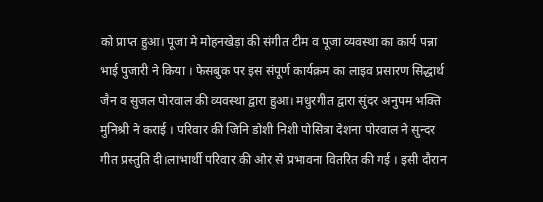को प्राप्त हुआ। पूजा मे मोहनखेड़ा की संगीत टीम व पूजा व्यवस्था का कार्य पन्ना भाई पुजारी ने किया । फेसबुक पर इस संपूर्ण कार्यक्रम का लाइव प्रसारण सिद्धार्थ जैन व सुजल पोरवाल की व्यवस्था द्वारा हुआ। मधुरगीत द्वारा सुंदर अनुपम भक्ति मुनिश्री ने कराई । परिवार की जिनि डोशी निशी पोसित्रा देशना पोरवाल ने सुन्दर गीत प्रस्तुति दी।लाभार्थी परिवार की ओर से प्रभावना वितरित की गई । इसी दौरान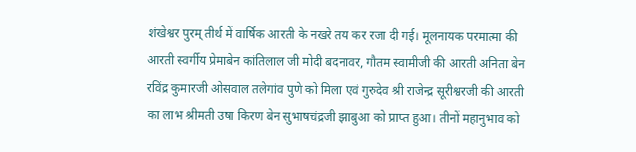शंखेश्वर पुरम् तीर्थ में वार्षिक आरती के नखरे तय कर रजा दी गई। मूलनायक परमात्मा की आरती स्वर्गीय प्रेमाबेन कांतिलाल जी मोदी बदनावर, गौतम स्वामीजी की आरती अनिता बेन रविंद्र कुमारजी ओसवाल तलेगांव पुणे को मिला एवं गुरुदेव श्री राजेन्द्र सूरीश्वरजी की आरती का लाभ श्रीमती उषा किरण बेन सुभाषचंद्रजी झाबुआ को प्राप्त हुआ। तीनों महानुभाव को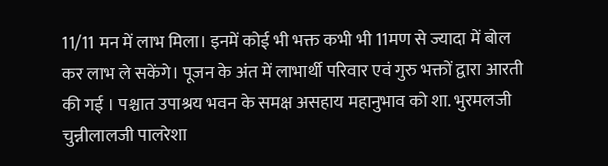11/11 मन में लाभ मिला। इनमें कोई भी भक्त कभी भी 11मण से ज्यादा में बोल कर लाभ ले सकेंगे। पूजन के अंत में लाभार्थी परिवार एवं गुरु भक्तों द्वारा आरती की गई । पश्चात उपाश्रय भवन के समक्ष असहाय महानुभाव को शा. भुरमलजी चुन्नीलालजी पालरेशा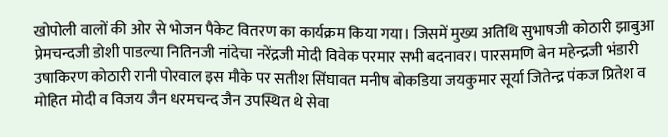खोपोली वालों की ओर से भोजन पैकेट वितरण का कार्यक्रम किया गया। जिसमें मुख्य अतिथि सुभाषजी कोठारी झाबुआ प्रेमचन्दजी डोशी पाडल्या नितिनजी नांदेचा नरेंद्रजी मोदी विवेक परमार सभी बदनावर। पारसमणि बेन महेन्द्रजी भंडारी उषाकिरण कोठारी रानी पोरवाल इस मौके पर सतीश सिंघावत मनीष बोकडिया जयकुमार सूर्या जितेन्द्र पंकज प्रितेश व मोहित मोदी व विजय जैन धरमचन्द जैन उपस्थित थे सेवा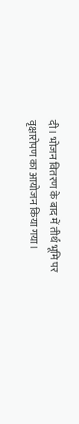दी। भोजन वितरण के बाद में तीर्थ भूमि पर वृक्षारोपण का आयोजन किया गया।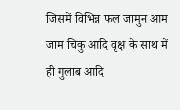जिसमें विभिन्न फल जामुन आम जाम चिकु आदि वृक्ष के साथ में ही गुलाब आदि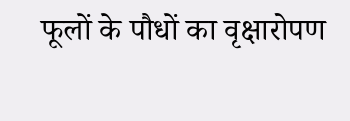फूलों के पौधों का वृक्षारोपण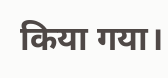किया गया।